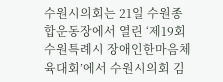수원시의회는 21일 수원종합운동장에서 열린 ‘제19회 수원특례시 장애인한마음체육대회’에서 수원시의회 김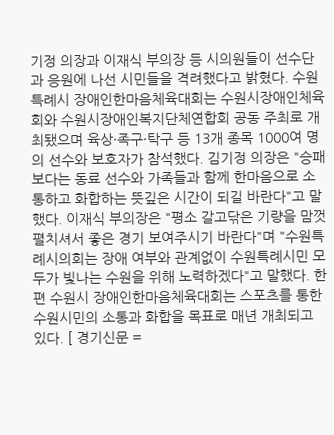기정 의장과 이재식 부의장 등 시의원들이 선수단과 응원에 나선 시민들을 격려했다고 밝혔다. 수원특례시 장애인한마음체육대회는 수원시장애인체육회와 수원시장애인복지단체연합회 공동 주최로 개최됐으며 육상·족구·탁구 등 13개 종목 1000여 명의 선수와 보호자가 참석했다. 김기정 의장은 "승패보다는 동료 선수와 가족들과 함께 한마음으로 소통하고 화합하는 뜻깊은 시간이 되길 바란다"고 말했다. 이재식 부의장은 "평소 갈고닦은 기량을 맘껏 펼치셔서 좋은 경기 보여주시기 바란다"며 "수원특례시의회는 장애 여부와 관계없이 수원특례시민 모두가 빛나는 수원을 위해 노력하겠다"고 말했다. 한편 수원시 장애인한마음체육대회는 스포츠를 통한 수원시민의 소통과 화합을 목표로 매년 개최되고 있다. [ 경기신문 =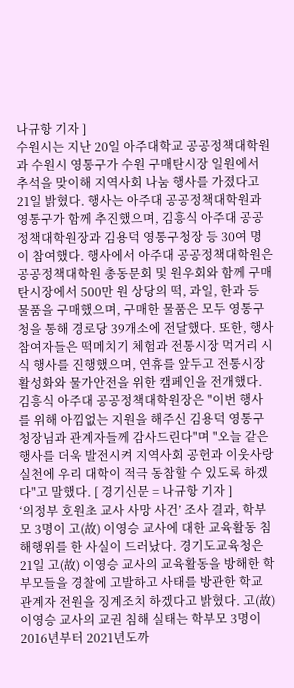나규항 기자 ]
수원시는 지난 20일 아주대학교 공공정책대학원과 수원시 영통구가 수원 구매탄시장 일원에서 추석을 맞이해 지역사회 나눔 행사를 가졌다고 21일 밝혔다. 행사는 아주대 공공정책대학원과 영통구가 함께 추진했으며, 김흥식 아주대 공공정책대학원장과 김용덕 영통구청장 등 30여 명이 참여했다. 행사에서 아주대 공공정책대학원은 공공정책대학원 총동문회 및 원우회와 함께 구매탄시장에서 500만 원 상당의 떡, 과일, 한과 등 물품을 구매했으며, 구매한 물품은 모두 영통구청을 통해 경로당 39개소에 전달했다. 또한, 행사 참여자들은 떡메치기 체험과 전통시장 먹거리 시식 행사를 진행했으며, 연휴를 앞두고 전통시장 활성화와 물가안전을 위한 캠페인을 전개했다. 김흥식 아주대 공공정책대학원장은 "이번 행사를 위해 아낌없는 지원을 해주신 김용덕 영통구청장님과 관계자들께 감사드린다"며 "오늘 같은 행사를 더욱 발전시켜 지역사회 공헌과 이웃사랑 실천에 우리 대학이 적극 동참할 수 있도록 하겠다"고 말했다. [ 경기신문 = 나규항 기자 ]
‘의정부 호원초 교사 사망 사건’ 조사 결과, 학부모 3명이 고(故) 이영승 교사에 대한 교육활동 침해행위를 한 사실이 드러났다. 경기도교육청은 21일 고(故) 이영승 교사의 교육활동을 방해한 학부모들을 경찰에 고발하고 사태를 방관한 학교 관계자 전원을 징계조치 하겠다고 밝혔다. 고(故) 이영승 교사의 교권 침해 실태는 학부모 3명이 2016년부터 2021년도까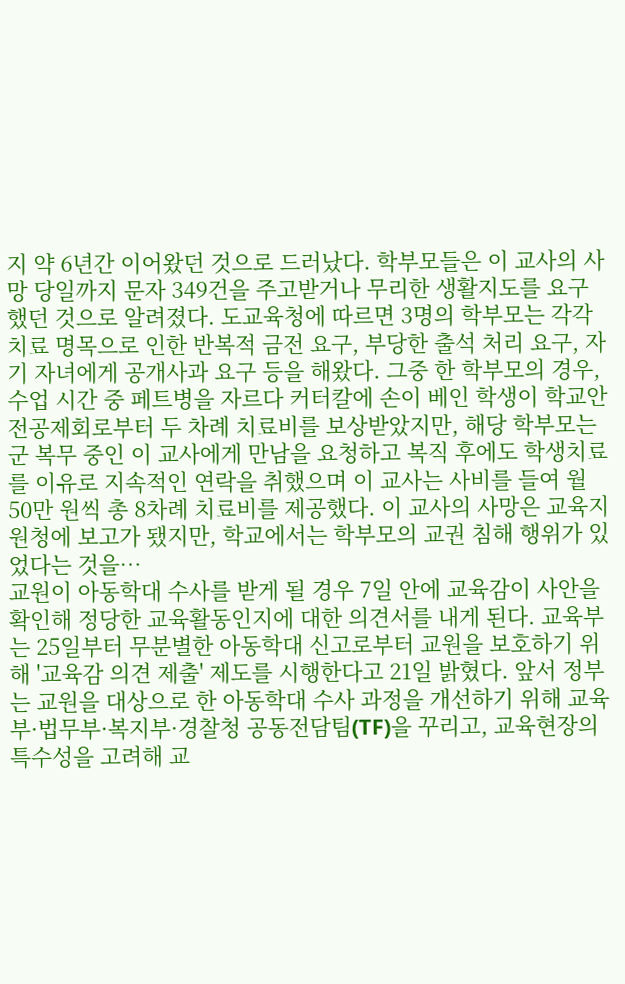지 약 6년간 이어왔던 것으로 드러났다. 학부모들은 이 교사의 사망 당일까지 문자 349건을 주고받거나 무리한 생활지도를 요구했던 것으로 알려졌다. 도교육청에 따르면 3명의 학부모는 각각 치료 명목으로 인한 반복적 금전 요구, 부당한 출석 처리 요구, 자기 자녀에게 공개사과 요구 등을 해왔다. 그중 한 학부모의 경우, 수업 시간 중 페트병을 자르다 커터칼에 손이 베인 학생이 학교안전공제회로부터 두 차례 치료비를 보상받았지만, 해당 학부모는 군 복무 중인 이 교사에게 만남을 요청하고 복직 후에도 학생치료를 이유로 지속적인 연락을 취했으며 이 교사는 사비를 들여 월 50만 원씩 총 8차례 치료비를 제공했다. 이 교사의 사망은 교육지원청에 보고가 됐지만, 학교에서는 학부모의 교권 침해 행위가 있었다는 것을…
교원이 아동학대 수사를 받게 될 경우 7일 안에 교육감이 사안을 확인해 정당한 교육활동인지에 대한 의견서를 내게 된다. 교육부는 25일부터 무분별한 아동학대 신고로부터 교원을 보호하기 위해 '교육감 의견 제출' 제도를 시행한다고 21일 밝혔다. 앞서 정부는 교원을 대상으로 한 아동학대 수사 과정을 개선하기 위해 교육부·법무부·복지부·경찰청 공동전담팀(TF)을 꾸리고, 교육현장의 특수성을 고려해 교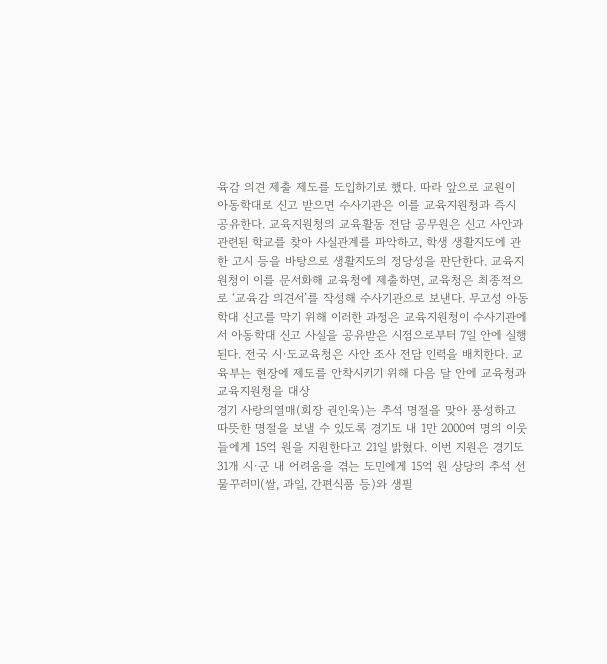육감 의견 제출 제도를 도입하기로 했다. 따라 앞으로 교원이 아동학대로 신고 받으면 수사기관은 이를 교육지원청과 즉시 공유한다. 교육지원청의 교육활동 전담 공무원은 신고 사안과 관련된 학교를 찾아 사실관계를 파악하고, 학생 생활지도에 관한 고시 등을 바탕으로 생활지도의 정당성을 판단한다. 교육지원청이 이를 문서화해 교육청에 제출하면, 교육청은 최종적으로 ‘교육감 의견서’를 작성해 수사기관으로 보낸다. 무고성 아동학대 신고를 막기 위해 이러한 과정은 교육지원청이 수사기관에서 아동학대 신고 사실을 공유받은 시점으로부터 7일 안에 실행된다. 전국 시·도교육청은 사안 조사 전담 인력을 배치한다. 교육부는 현장에 제도를 안착시키기 위해 다음 달 안에 교육청과 교육지원청을 대상
경기 사랑의열매(회장 권인욱)는 추석 명절을 맞아 풍성하고 따뜻한 명절을 보낼 수 있도록 경기도 내 1만 2000여 명의 이웃들에게 15억 원을 지원한다고 21일 밝혔다. 이번 지원은 경기도 31개 시·군 내 어려움을 겪는 도민에게 15억 원 상당의 추석 선물꾸러미(쌀, 과일, 간편식품 등)와 생필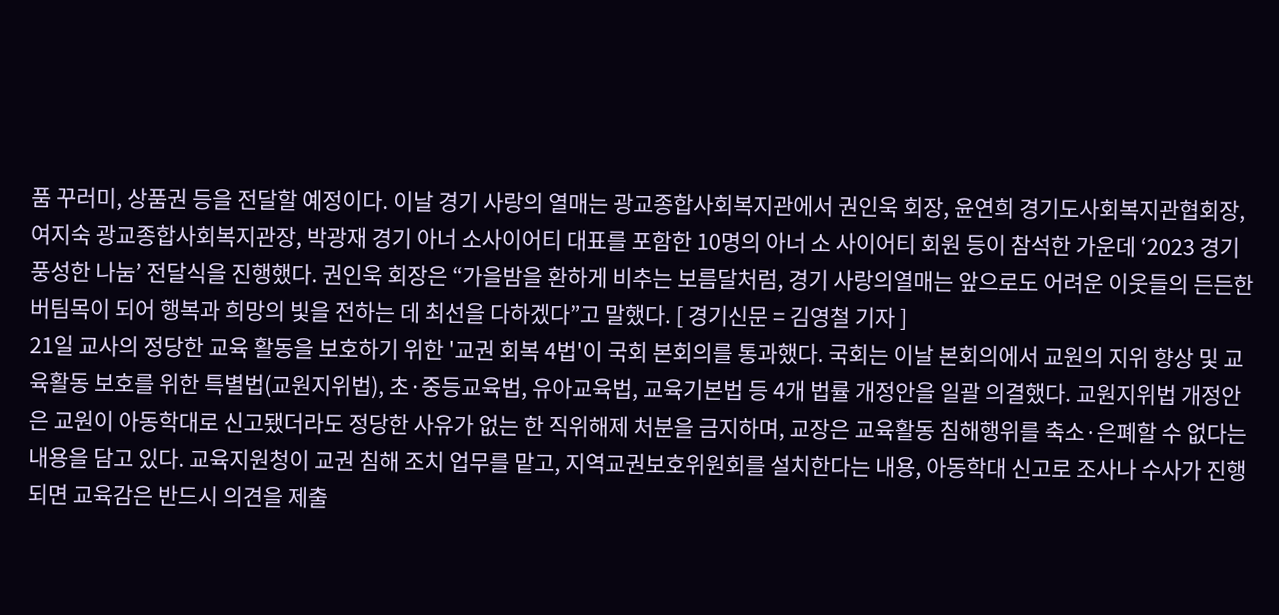품 꾸러미, 상품권 등을 전달할 예정이다. 이날 경기 사랑의 열매는 광교종합사회복지관에서 권인욱 회장, 윤연희 경기도사회복지관협회장, 여지숙 광교종합사회복지관장, 박광재 경기 아너 소사이어티 대표를 포함한 10명의 아너 소 사이어티 회원 등이 참석한 가운데 ‘2023 경기 풍성한 나눔’ 전달식을 진행했다. 권인욱 회장은 “가을밤을 환하게 비추는 보름달처럼, 경기 사랑의열매는 앞으로도 어려운 이웃들의 든든한 버팀목이 되어 행복과 희망의 빛을 전하는 데 최선을 다하겠다”고 말했다. [ 경기신문 = 김영철 기자 ]
21일 교사의 정당한 교육 활동을 보호하기 위한 '교권 회복 4법'이 국회 본회의를 통과했다. 국회는 이날 본회의에서 교원의 지위 향상 및 교육활동 보호를 위한 특별법(교원지위법), 초·중등교육법, 유아교육법, 교육기본법 등 4개 법률 개정안을 일괄 의결했다. 교원지위법 개정안은 교원이 아동학대로 신고됐더라도 정당한 사유가 없는 한 직위해제 처분을 금지하며, 교장은 교육활동 침해행위를 축소·은폐할 수 없다는 내용을 담고 있다. 교육지원청이 교권 침해 조치 업무를 맡고, 지역교권보호위원회를 설치한다는 내용, 아동학대 신고로 조사나 수사가 진행되면 교육감은 반드시 의견을 제출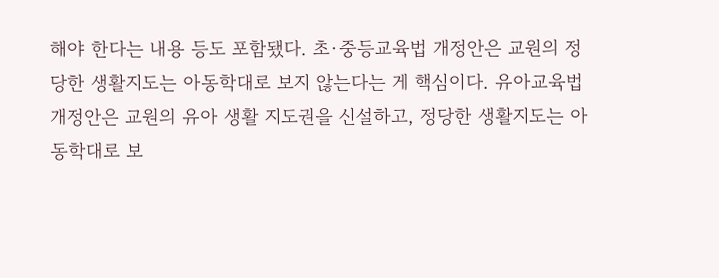해야 한다는 내용 등도 포함됐다. 초·중등교육법 개정안은 교원의 정당한 생활지도는 아동학대로 보지 않는다는 게 핵심이다. 유아교육법 개정안은 교원의 유아 생활 지도권을 신설하고, 정당한 생활지도는 아동학대로 보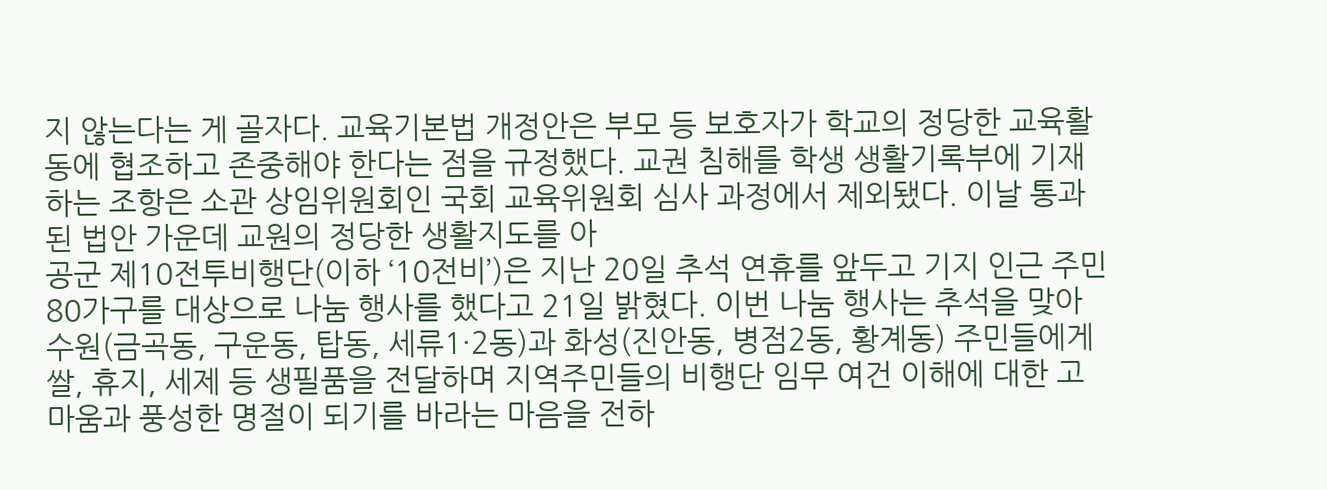지 않는다는 게 골자다. 교육기본법 개정안은 부모 등 보호자가 학교의 정당한 교육활동에 협조하고 존중해야 한다는 점을 규정했다. 교권 침해를 학생 생활기록부에 기재하는 조항은 소관 상임위원회인 국회 교육위원회 심사 과정에서 제외됐다. 이날 통과된 법안 가운데 교원의 정당한 생활지도를 아
공군 제10전투비행단(이하 ‘10전비’)은 지난 20일 추석 연휴를 앞두고 기지 인근 주민 80가구를 대상으로 나눔 행사를 했다고 21일 밝혔다. 이번 나눔 행사는 추석을 맞아 수원(금곡동, 구운동, 탑동, 세류1·2동)과 화성(진안동, 병점2동, 황계동) 주민들에게 쌀, 휴지, 세제 등 생필품을 전달하며 지역주민들의 비행단 임무 여건 이해에 대한 고마움과 풍성한 명절이 되기를 바라는 마음을 전하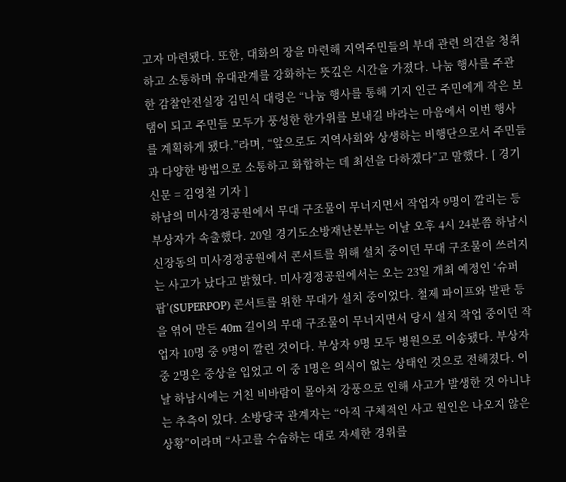고자 마련됐다. 또한, 대화의 장을 마련해 지역주민들의 부대 관련 의견을 청취하고 소통하며 유대관계를 강화하는 뜻깊은 시간을 가졌다. 나눔 행사를 주관한 감찰안전실장 김민식 대령은 “나눔 행사를 통해 기지 인근 주민에게 작은 보탬이 되고 주민들 모두가 풍성한 한가위를 보내길 바라는 마음에서 이번 행사를 계획하게 됐다.”라며, “앞으로도 지역사회와 상생하는 비행단으로서 주민들과 다양한 방법으로 소통하고 화합하는 데 최선을 다하겠다”고 말했다. [ 경기신문 = 김영철 기자 ]
하남의 미사경정공원에서 무대 구조물이 무너지면서 작업자 9명이 깔리는 등 부상자가 속출했다. 20일 경기도소방재난본부는 이날 오후 4시 24분쯤 하남시 신장동의 미사경정공원에서 콘서트를 위해 설치 중이던 무대 구조물이 쓰러지는 사고가 났다고 밝혔다. 미사경정공원에서는 오는 23일 개최 예정인 ‘슈퍼팝’(SUPERPOP) 콘서트를 위한 무대가 설치 중이었다. 철제 파이프와 발판 등을 엮어 만든 40m 길이의 무대 구조물이 무너지면서 당시 설치 작업 중이던 작업자 10명 중 9명이 깔린 것이다. 부상자 9명 모두 병원으로 이송됐다. 부상자 중 2명은 중상을 입었고 이 중 1명은 의식이 없는 상태인 것으로 전해졌다. 이날 하남시에는 거친 비바람이 몰아쳐 강풍으로 인해 사고가 발생한 것 아니냐는 추측이 있다. 소방당국 관계자는 “아직 구체적인 사고 원인은 나오지 않은 상황”이라며 “사고를 수습하는 대로 자세한 경위를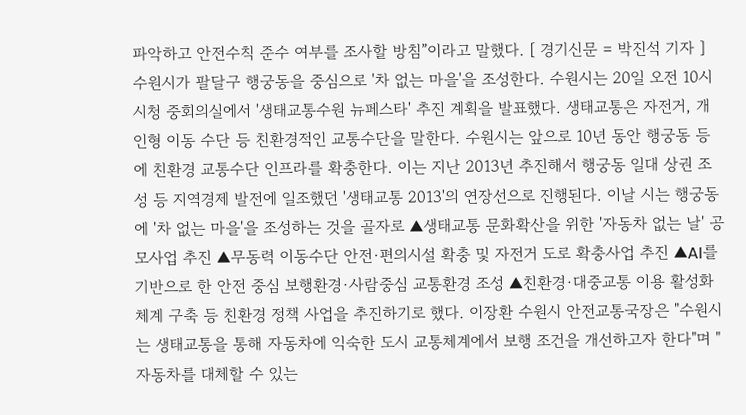파악하고 안전수칙 준수 여부를 조사할 방침”이라고 말했다. [ 경기신문 = 박진석 기자 ]
수원시가 팔달구 행궁동을 중심으로 '차 없는 마을'을 조성한다. 수원시는 20일 오전 10시 시청 중회의실에서 '생태교통수원 뉴페스타' 추진 계획을 발표했다. 생태교통은 자전거, 개인형 이동 수단 등 친환경적인 교통수단을 말한다. 수원시는 앞으로 10년 동안 행궁동 등에 친환경 교통수단 인프라를 확충한다. 이는 지난 2013년 추진해서 행궁동 일대 상권 조성 등 지역경제 발전에 일조했던 '생태교통 2013'의 연장선으로 진행된다. 이날 시는 행궁동에 '차 없는 마을'을 조성하는 것을 골자로 ▲생태교통 문화확산을 위한 '자동차 없는 날' 공모사업 추진 ▲무동력 이동수단 안전·편의시설 확충 및 자전거 도로 확충사업 추진 ▲AI를 기반으로 한 안전 중심 보행환경·사람중심 교통환경 조성 ▲친환경·대중교통 이용 활성화 체계 구축 등 친환경 정책 사업을 추진하기로 했다. 이장환 수원시 안전교통국장은 "수원시는 생태교통을 통해 자동차에 익숙한 도시 교통체계에서 보행 조건을 개선하고자 한다"며 "자동차를 대체할 수 있는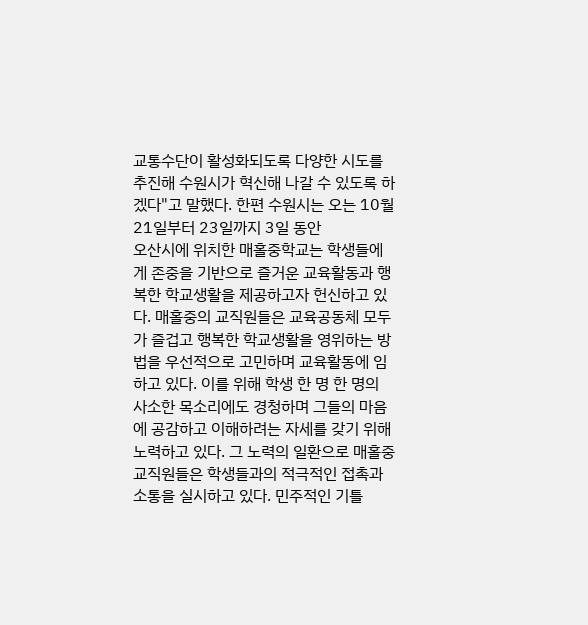교통수단이 활성화되도록 다양한 시도를 추진해 수원시가 혁신해 나갈 수 있도록 하겠다"고 말했다. 한편 수원시는 오는 10월 21일부터 23일까지 3일 동안
오산시에 위치한 매홀중학교는 학생들에게 존중을 기반으로 즐거운 교육활동과 행복한 학교생활을 제공하고자 헌신하고 있다. 매홀중의 교직원들은 교육공동체 모두가 즐겁고 행복한 학교생활을 영위하는 방법을 우선적으로 고민하며 교육활동에 임하고 있다. 이를 위해 학생 한 명 한 명의 사소한 목소리에도 경청하며 그들의 마음에 공감하고 이해하려는 자세를 갖기 위해 노력하고 있다. 그 노력의 일환으로 매홀중 교직원들은 학생들과의 적극적인 접촉과 소통을 실시하고 있다. 민주적인 기틀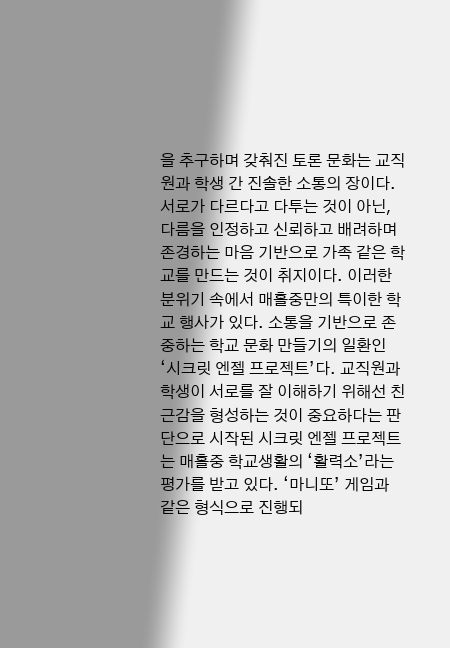을 추구하며 갖춰진 토론 문화는 교직원과 학생 간 진솔한 소통의 장이다. 서로가 다르다고 다투는 것이 아닌, 다름을 인정하고 신뢰하고 배려하며 존경하는 마음 기반으로 가족 같은 학교를 만드는 것이 취지이다. 이러한 분위기 속에서 매홀중만의 특이한 학교 행사가 있다. 소통을 기반으로 존중하는 학교 문화 만들기의 일환인 ‘시크릿 엔젤 프로젝트’다. 교직원과 학생이 서로를 잘 이해하기 위해선 친근감을 형성하는 것이 중요하다는 판단으로 시작된 시크릿 엔젤 프로젝트는 매홀중 학교생활의 ‘활력소’라는 평가를 받고 있다. ‘마니또’ 게임과 같은 형식으로 진행되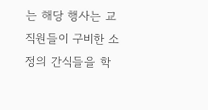는 해당 행사는 교직원들이 구비한 소정의 간식들을 학